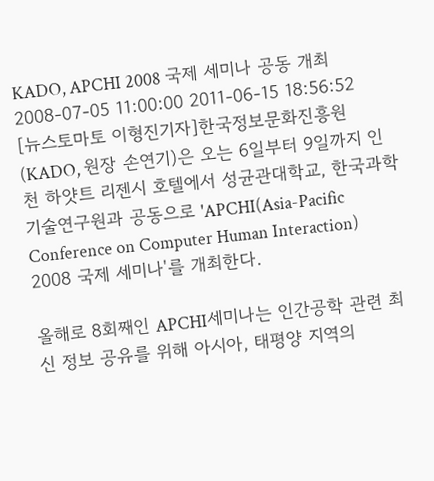KADO, APCHI 2008 국제 세미나 공동 개최
2008-07-05 11:00:00 2011-06-15 18:56:52
[뉴스토마토 이형진기자]한국정보문화진흥원(KADO, 원장 손연기)은 오는 6일부터 9일까지 인천 하얏트 리젠시 호텔에서 성균관대학교, 한국과학기술연구원과 공동으로 'APCHI(Asia-Pacific Conference on Computer Human Interaction) 2008 국제 세미나'를 개최한다.

올해로 8회째인 APCHI세미나는 인간공학 관련 최신 정보 공유를 위해 아시아, 태평양 지역의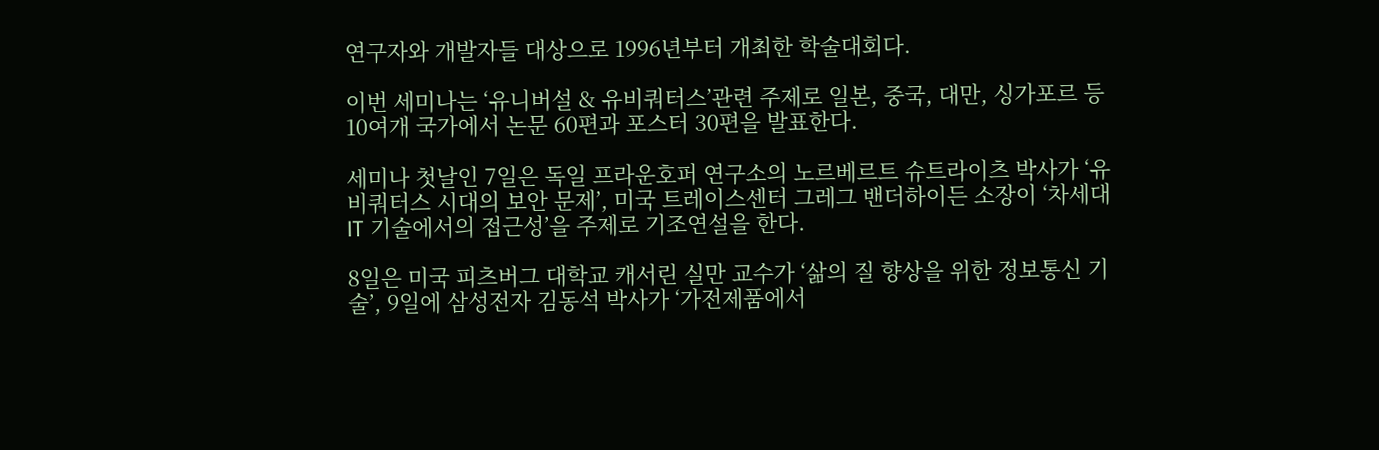연구자와 개발자들 대상으로 1996년부터 개최한 학술대회다.

이번 세미나는 ‘유니버설 & 유비쿼터스’관련 주제로 일본, 중국, 대만, 싱가포르 등 10여개 국가에서 논문 60편과 포스터 30편을 발표한다.

세미나 첫날인 7일은 독일 프라운호퍼 연구소의 노르베르트 슈트라이츠 박사가 ‘유비쿼터스 시대의 보안 문제’, 미국 트레이스센터 그레그 밴더하이든 소장이 ‘차세대 IT 기술에서의 접근성’을 주제로 기조연설을 한다.

8일은 미국 피츠버그 대학교 캐서린 실만 교수가 ‘삶의 질 향상을 위한 정보통신 기술’, 9일에 삼성전자 김동석 박사가 ‘가전제품에서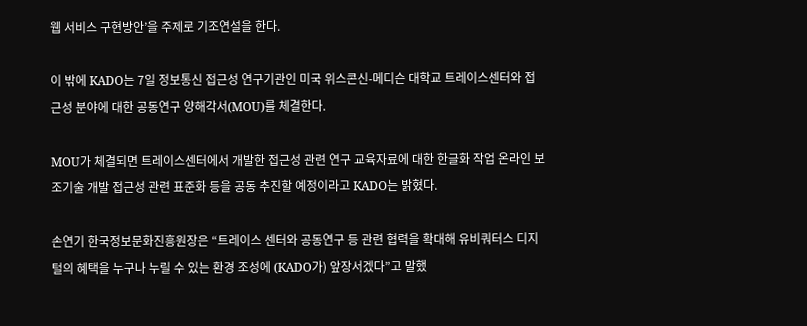웹 서비스 구현방안’을 주제로 기조연설을 한다.

이 밖에 KADO는 7일 정보통신 접근성 연구기관인 미국 위스콘신-메디슨 대학교 트레이스센터와 접근성 분야에 대한 공동연구 양해각서(MOU)를 체결한다.

MOU가 체결되면 트레이스센터에서 개발한 접근성 관련 연구 교육자료에 대한 한글화 작업 온라인 보조기술 개발 접근성 관련 표준화 등을 공동 추진할 예정이라고 KADO는 밝혔다.

손연기 한국정보문화진흥원장은 “트레이스 센터와 공동연구 등 관련 협력을 확대해 유비쿼터스 디지털의 혜택을 누구나 누릴 수 있는 환경 조성에 (KADO가) 앞장서겠다”고 말했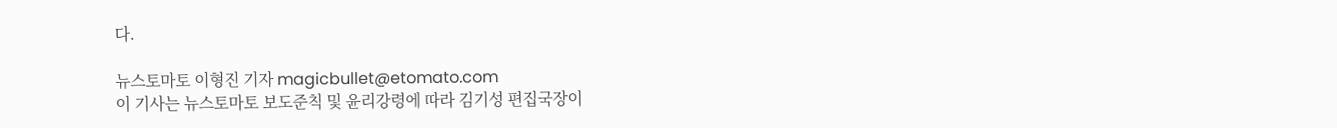다.

뉴스토마토 이형진 기자 magicbullet@etomato.com
이 기사는 뉴스토마토 보도준칙 및 윤리강령에 따라 김기성 편집국장이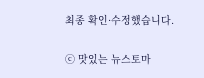최종 확인·수정했습니다.

ⓒ 맛있는 뉴스토마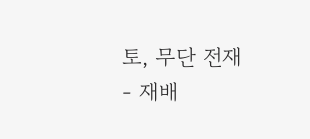토, 무단 전재 - 재배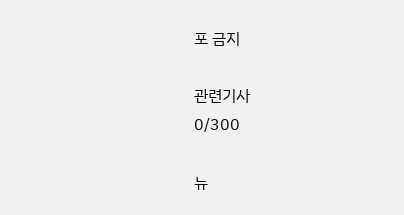포 금지

관련기사
0/300

뉴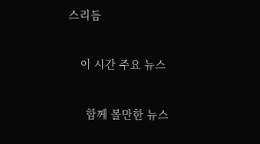스리듬

    이 시간 주요 뉴스

      함께 볼만한 뉴스